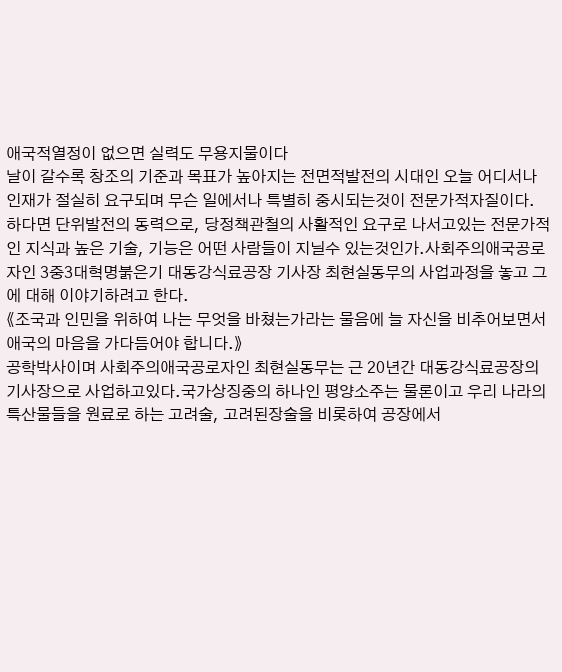애국적열정이 없으면 실력도 무용지물이다
날이 갈수록 창조의 기준과 목표가 높아지는 전면적발전의 시대인 오늘 어디서나 인재가 절실히 요구되며 무슨 일에서나 특별히 중시되는것이 전문가적자질이다.
하다면 단위발전의 동력으로, 당정책관철의 사활적인 요구로 나서고있는 전문가적인 지식과 높은 기술, 기능은 어떤 사람들이 지닐수 있는것인가.사회주의애국공로자인 3중3대혁명붉은기 대동강식료공장 기사장 최현실동무의 사업과정을 놓고 그에 대해 이야기하려고 한다.
《조국과 인민을 위하여 나는 무엇을 바쳤는가라는 물음에 늘 자신을 비추어보면서 애국의 마음을 가다듬어야 합니다.》
공학박사이며 사회주의애국공로자인 최현실동무는 근 20년간 대동강식료공장의 기사장으로 사업하고있다.국가상징중의 하나인 평양소주는 물론이고 우리 나라의 특산물들을 원료로 하는 고려술, 고려된장술을 비롯하여 공장에서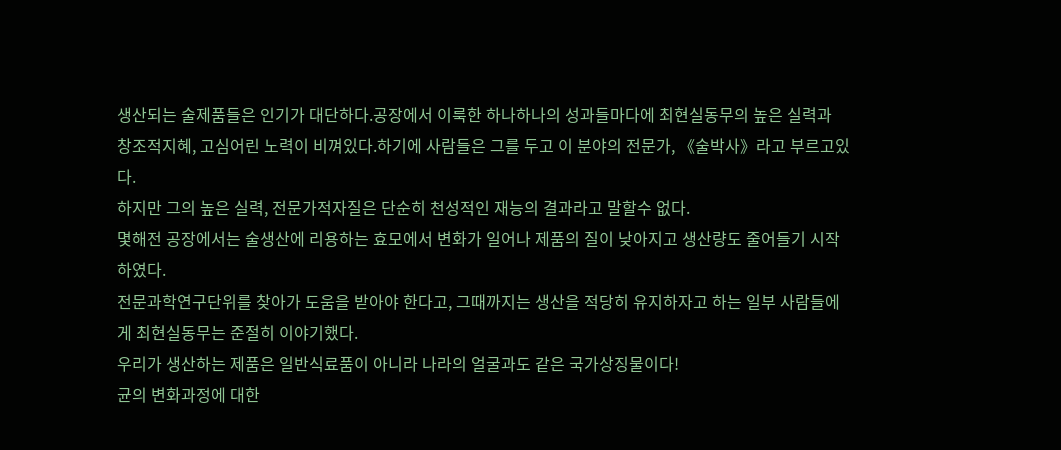생산되는 술제품들은 인기가 대단하다.공장에서 이룩한 하나하나의 성과들마다에 최현실동무의 높은 실력과 창조적지혜, 고심어린 노력이 비껴있다.하기에 사람들은 그를 두고 이 분야의 전문가, 《술박사》라고 부르고있다.
하지만 그의 높은 실력, 전문가적자질은 단순히 천성적인 재능의 결과라고 말할수 없다.
몇해전 공장에서는 술생산에 리용하는 효모에서 변화가 일어나 제품의 질이 낮아지고 생산량도 줄어들기 시작하였다.
전문과학연구단위를 찾아가 도움을 받아야 한다고, 그때까지는 생산을 적당히 유지하자고 하는 일부 사람들에게 최현실동무는 준절히 이야기했다.
우리가 생산하는 제품은 일반식료품이 아니라 나라의 얼굴과도 같은 국가상징물이다!
균의 변화과정에 대한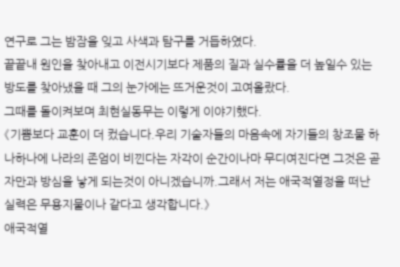연구로 그는 밤잠을 잊고 사색과 탐구를 거듭하였다.
끝끝내 원인을 찾아내고 이전시기보다 제품의 질과 실수률을 더 높일수 있는 방도를 찾아냈을 때 그의 눈가에는 뜨거운것이 고여올랐다.
그때를 돌이켜보며 최현실동무는 이렇게 이야기했다.
《기쁨보다 교훈이 더 컸습니다.우리 기술자들의 마음속에 자기들의 창조물 하나하나에 나라의 존엄이 비낀다는 자각이 순간이나마 무디여진다면 그것은 곧 자만과 방심을 낳게 되는것이 아니겠습니까.그래서 저는 애국적열정을 떠난 실력은 무용지물이나 같다고 생각합니다.》
애국적열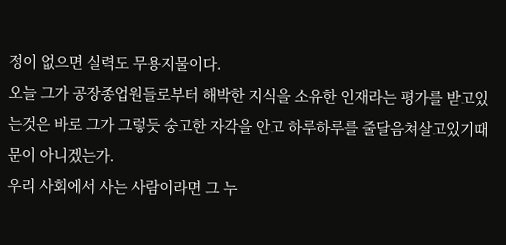정이 없으면 실력도 무용지물이다.
오늘 그가 공장종업원들로부터 해박한 지식을 소유한 인재라는 평가를 받고있는것은 바로 그가 그렇듯 숭고한 자각을 안고 하루하루를 줄달음쳐살고있기때문이 아니겠는가.
우리 사회에서 사는 사람이라면 그 누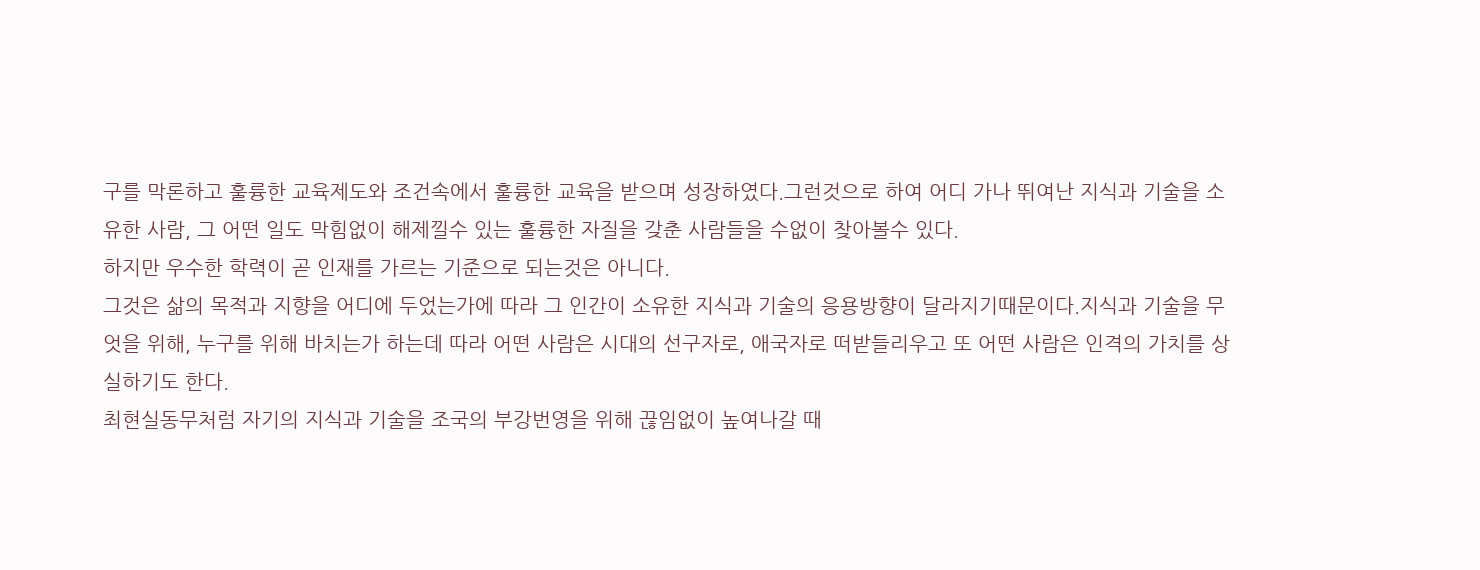구를 막론하고 훌륭한 교육제도와 조건속에서 훌륭한 교육을 받으며 성장하였다.그런것으로 하여 어디 가나 뛰여난 지식과 기술을 소유한 사람, 그 어떤 일도 막힘없이 해제낄수 있는 훌륭한 자질을 갖춘 사람들을 수없이 찾아볼수 있다.
하지만 우수한 학력이 곧 인재를 가르는 기준으로 되는것은 아니다.
그것은 삶의 목적과 지향을 어디에 두었는가에 따라 그 인간이 소유한 지식과 기술의 응용방향이 달라지기때문이다.지식과 기술을 무엇을 위해, 누구를 위해 바치는가 하는데 따라 어떤 사람은 시대의 선구자로, 애국자로 떠받들리우고 또 어떤 사람은 인격의 가치를 상실하기도 한다.
최현실동무처럼 자기의 지식과 기술을 조국의 부강번영을 위해 끊임없이 높여나갈 때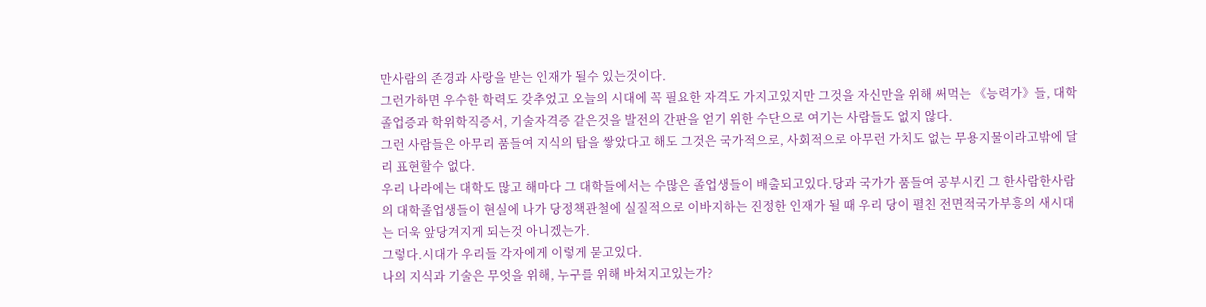만사람의 존경과 사랑을 받는 인재가 될수 있는것이다.
그런가하면 우수한 학력도 갖추었고 오늘의 시대에 꼭 필요한 자격도 가지고있지만 그것을 자신만을 위해 써먹는 《능력가》들, 대학졸업증과 학위학직증서, 기술자격증 같은것을 발전의 간판을 얻기 위한 수단으로 여기는 사람들도 없지 않다.
그런 사람들은 아무리 품들여 지식의 탑을 쌓았다고 해도 그것은 국가적으로, 사회적으로 아무런 가치도 없는 무용지물이라고밖에 달리 표현할수 없다.
우리 나라에는 대학도 많고 해마다 그 대학들에서는 수많은 졸업생들이 배출되고있다.당과 국가가 품들여 공부시킨 그 한사람한사람의 대학졸업생들이 현실에 나가 당정책관철에 실질적으로 이바지하는 진정한 인재가 될 때 우리 당이 펼친 전면적국가부흥의 새시대는 더욱 앞당겨지게 되는것 아니겠는가.
그렇다.시대가 우리들 각자에게 이렇게 묻고있다.
나의 지식과 기술은 무엇을 위해, 누구를 위해 바쳐지고있는가?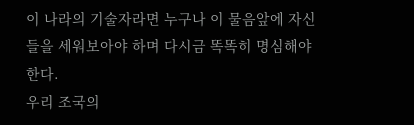이 나라의 기술자라면 누구나 이 물음앞에 자신들을 세워보아야 하며 다시금 똑똑히 명심해야 한다.
우리 조국의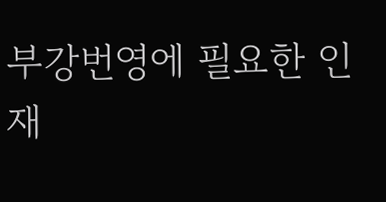부강번영에 필요한 인재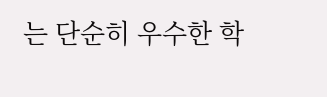는 단순히 우수한 학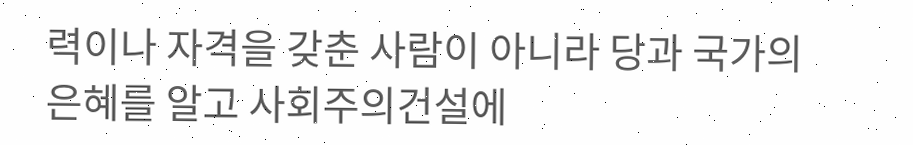력이나 자격을 갖춘 사람이 아니라 당과 국가의 은혜를 알고 사회주의건설에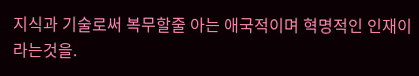지식과 기술로써 복무할줄 아는 애국적이며 혁명적인 인재이라는것을.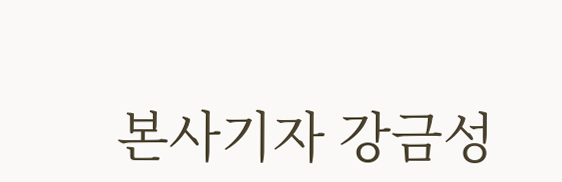본사기자 강금성